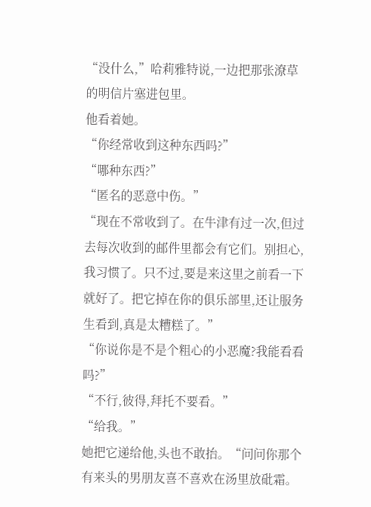“没什么,”哈莉雅特说,一边把那张潦草的明信片塞进包里。
他看着她。
“你经常收到这种东西吗?”
“哪种东西?”
“匿名的恶意中伤。”
“现在不常收到了。在牛津有过一次,但过去每次收到的邮件里都会有它们。别担心,我习惯了。只不过,要是来这里之前看一下就好了。把它掉在你的俱乐部里,还让服务生看到,真是太糟糕了。”
“你说你是不是个粗心的小恶魔?我能看看吗?”
“不行,彼得,拜托不要看。”
“给我。”
她把它递给他,头也不敢抬。“问问你那个有来头的男朋友喜不喜欢在汤里放砒霜。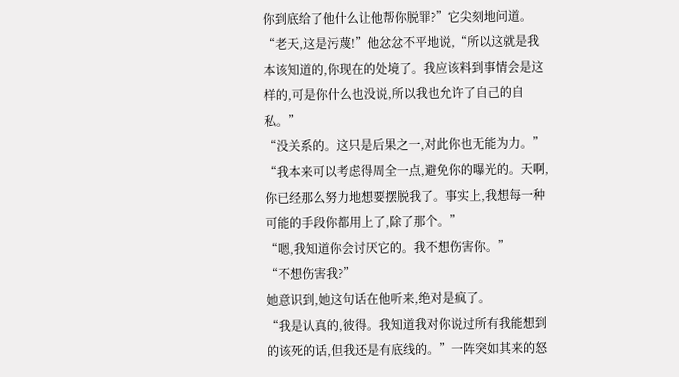你到底给了他什么让他帮你脱罪?”它尖刻地问道。
“老天,这是污蔑!”他忿忿不平地说,“所以这就是我本该知道的,你现在的处境了。我应该料到事情会是这样的,可是你什么也没说,所以我也允许了自己的自私。”
“没关系的。这只是后果之一,对此你也无能为力。”
“我本来可以考虑得周全一点,避免你的曝光的。天啊,你已经那么努力地想要摆脱我了。事实上,我想每一种可能的手段你都用上了,除了那个。”
“嗯,我知道你会讨厌它的。我不想伤害你。”
“不想伤害我?”
她意识到,她这句话在他听来,绝对是疯了。
“我是认真的,彼得。我知道我对你说过所有我能想到的该死的话,但我还是有底线的。”一阵突如其来的怒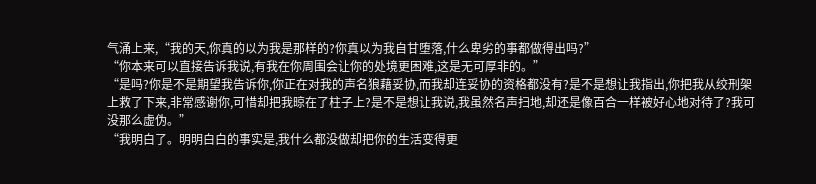气涌上来,“我的天,你真的以为我是那样的?你真以为我自甘堕落,什么卑劣的事都做得出吗?”
“你本来可以直接告诉我说,有我在你周围会让你的处境更困难,这是无可厚非的。”
“是吗?你是不是期望我告诉你,你正在对我的声名狼藉妥协,而我却连妥协的资格都没有?是不是想让我指出,你把我从绞刑架上救了下来,非常感谢你,可惜却把我晾在了柱子上?是不是想让我说,我虽然名声扫地,却还是像百合一样被好心地对待了?我可没那么虚伪。”
“我明白了。明明白白的事实是,我什么都没做却把你的生活变得更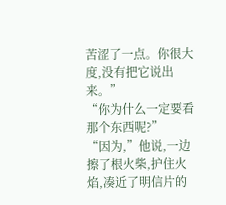苦涩了一点。你很大度,没有把它说出来。”
“你为什么一定要看那个东西呢?”
“因为,”他说,一边擦了根火柴,护住火焰,凑近了明信片的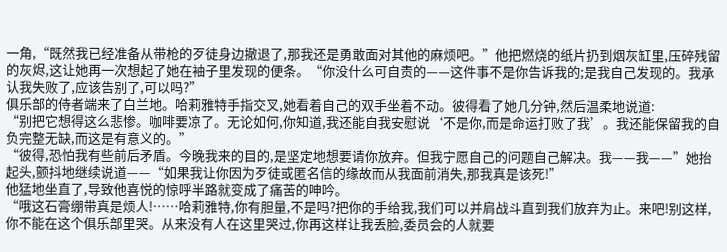一角,“既然我已经准备从带枪的歹徒身边撤退了,那我还是勇敢面对其他的麻烦吧。”他把燃烧的纸片扔到烟灰缸里,压碎残留的灰烬,这让她再一次想起了她在袖子里发现的便条。“你没什么可自责的——这件事不是你告诉我的;是我自己发现的。我承认我失败了,应该告别了,可以吗?”
俱乐部的侍者端来了白兰地。哈莉雅特手指交叉,她看着自己的双手坐着不动。彼得看了她几分钟,然后温柔地说道:
“别把它想得这么悲惨。咖啡要凉了。无论如何,你知道,我还能自我安慰说‘不是你,而是命运打败了我’。我还能保留我的自负完整无缺,而这是有意义的。”
“彼得,恐怕我有些前后矛盾。今晚我来的目的,是坚定地想要请你放弃。但我宁愿自己的问题自己解决。我——我——”她抬起头,颤抖地继续说道——“如果我让你因为歹徒或匿名信的缘故而从我面前消失,那我真是该死!”
他猛地坐直了,导致他喜悦的惊呼半路就变成了痛苦的呻吟。
“哦这石膏绷带真是烦人!……哈莉雅特,你有胆量,不是吗?把你的手给我,我们可以并肩战斗直到我们放弃为止。来吧!别这样,你不能在这个俱乐部里哭。从来没有人在这里哭过,你再这样让我丢脸,委员会的人就要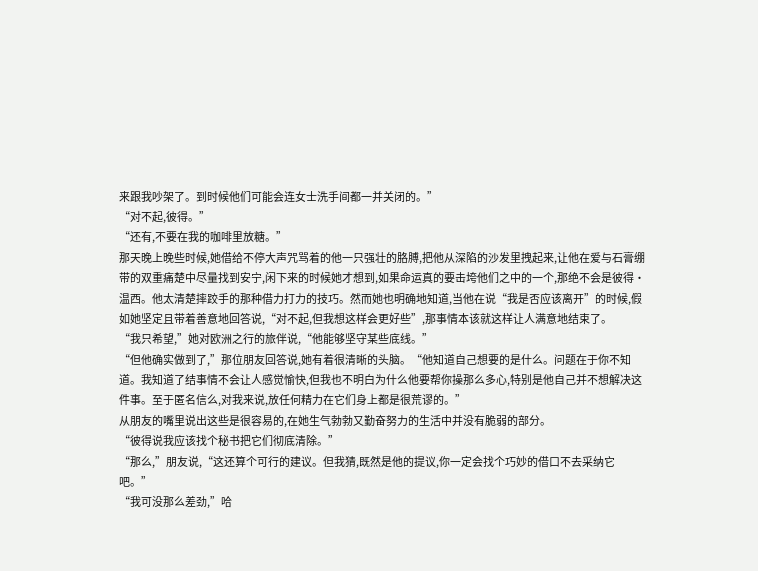来跟我吵架了。到时候他们可能会连女士洗手间都一并关闭的。”
“对不起,彼得。”
“还有,不要在我的咖啡里放糖。”
那天晚上晚些时候,她借给不停大声咒骂着的他一只强壮的胳膊,把他从深陷的沙发里拽起来,让他在爱与石膏绷带的双重痛楚中尽量找到安宁,闲下来的时候她才想到,如果命运真的要击垮他们之中的一个,那绝不会是彼得·温西。他太清楚摔跤手的那种借力打力的技巧。然而她也明确地知道,当他在说“我是否应该离开”的时候,假如她坚定且带着善意地回答说,“对不起,但我想这样会更好些”,那事情本该就这样让人满意地结束了。
“我只希望,”她对欧洲之行的旅伴说,“他能够坚守某些底线。”
“但他确实做到了,”那位朋友回答说,她有着很清晰的头脑。“他知道自己想要的是什么。问题在于你不知道。我知道了结事情不会让人感觉愉快,但我也不明白为什么他要帮你操那么多心,特别是他自己并不想解决这件事。至于匿名信么,对我来说,放任何精力在它们身上都是很荒谬的。”
从朋友的嘴里说出这些是很容易的,在她生气勃勃又勤奋努力的生活中并没有脆弱的部分。
“彼得说我应该找个秘书把它们彻底清除。”
“那么,”朋友说,“这还算个可行的建议。但我猜,既然是他的提议,你一定会找个巧妙的借口不去采纳它吧。”
“我可没那么差劲,”哈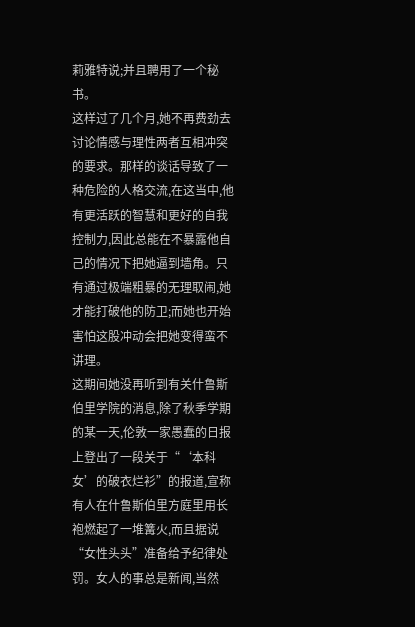莉雅特说;并且聘用了一个秘书。
这样过了几个月,她不再费劲去讨论情感与理性两者互相冲突的要求。那样的谈话导致了一种危险的人格交流,在这当中,他有更活跃的智慧和更好的自我控制力,因此总能在不暴露他自己的情况下把她逼到墙角。只有通过极端粗暴的无理取闹,她才能打破他的防卫;而她也开始害怕这股冲动会把她变得蛮不讲理。
这期间她没再听到有关什鲁斯伯里学院的消息,除了秋季学期的某一天,伦敦一家愚蠢的日报上登出了一段关于“‘本科女’的破衣烂衫”的报道,宣称有人在什鲁斯伯里方庭里用长袍燃起了一堆篝火,而且据说“女性头头”准备给予纪律处罚。女人的事总是新闻,当然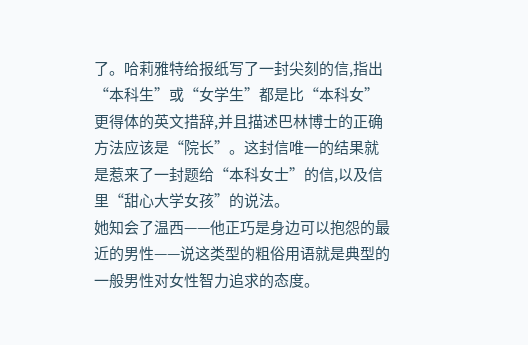了。哈莉雅特给报纸写了一封尖刻的信,指出“本科生”或“女学生”都是比“本科女”更得体的英文措辞,并且描述巴林博士的正确方法应该是“院长”。这封信唯一的结果就是惹来了一封题给“本科女士”的信,以及信里“甜心大学女孩”的说法。
她知会了温西——他正巧是身边可以抱怨的最近的男性——说这类型的粗俗用语就是典型的一般男性对女性智力追求的态度。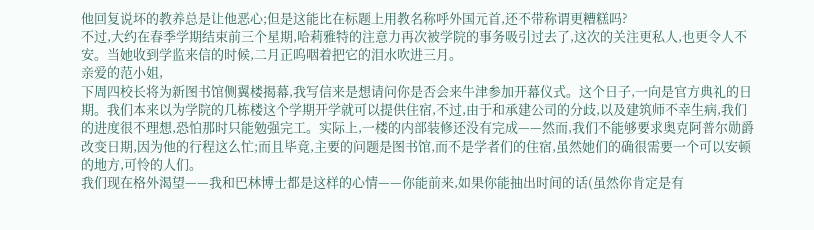他回复说坏的教养总是让他恶心;但是这能比在标题上用教名称呼外国元首,还不带称谓更糟糕吗?
不过,大约在春季学期结束前三个星期,哈莉雅特的注意力再次被学院的事务吸引过去了,这次的关注更私人,也更令人不安。当她收到学监来信的时候,二月正呜咽着把它的泪水吹进三月。
亲爱的范小姐,
下周四校长将为新图书馆侧翼楼揭幕,我写信来是想请问你是否会来牛津参加开幕仪式。这个日子,一向是官方典礼的日期。我们本来以为学院的几栋楼这个学期开学就可以提供住宿,不过,由于和承建公司的分歧,以及建筑师不幸生病,我们的进度很不理想,恐怕那时只能勉强完工。实际上,一楼的内部装修还没有完成——然而,我们不能够要求奥克阿普尔勋爵改变日期,因为他的行程这么忙;而且毕竟,主要的问题是图书馆,而不是学者们的住宿,虽然她们的确很需要一个可以安顿的地方,可怜的人们。
我们现在格外渴望——我和巴林博士都是这样的心情——你能前来,如果你能抽出时间的话(虽然你肯定是有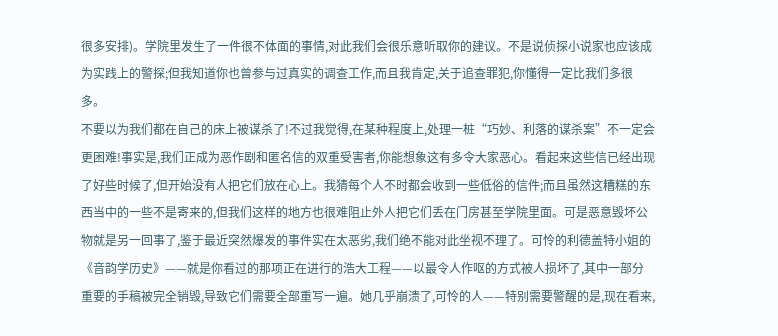很多安排)。学院里发生了一件很不体面的事情,对此我们会很乐意听取你的建议。不是说侦探小说家也应该成为实践上的警探;但我知道你也曾参与过真实的调查工作,而且我肯定,关于追查罪犯,你懂得一定比我们多很多。
不要以为我们都在自己的床上被谋杀了!不过我觉得,在某种程度上,处理一桩“巧妙、利落的谋杀案”不一定会更困难!事实是,我们正成为恶作剧和匿名信的双重受害者,你能想象这有多令大家恶心。看起来这些信已经出现了好些时候了,但开始没有人把它们放在心上。我猜每个人不时都会收到一些低俗的信件;而且虽然这糟糕的东西当中的一些不是寄来的,但我们这样的地方也很难阻止外人把它们丢在门房甚至学院里面。可是恶意毁坏公物就是另一回事了,鉴于最近突然爆发的事件实在太恶劣,我们绝不能对此坐视不理了。可怜的利德盖特小姐的《音韵学历史》——就是你看过的那项正在进行的浩大工程——以最令人作呕的方式被人损坏了,其中一部分重要的手稿被完全销毁,导致它们需要全部重写一遍。她几乎崩溃了,可怜的人——特别需要警醒的是,现在看来,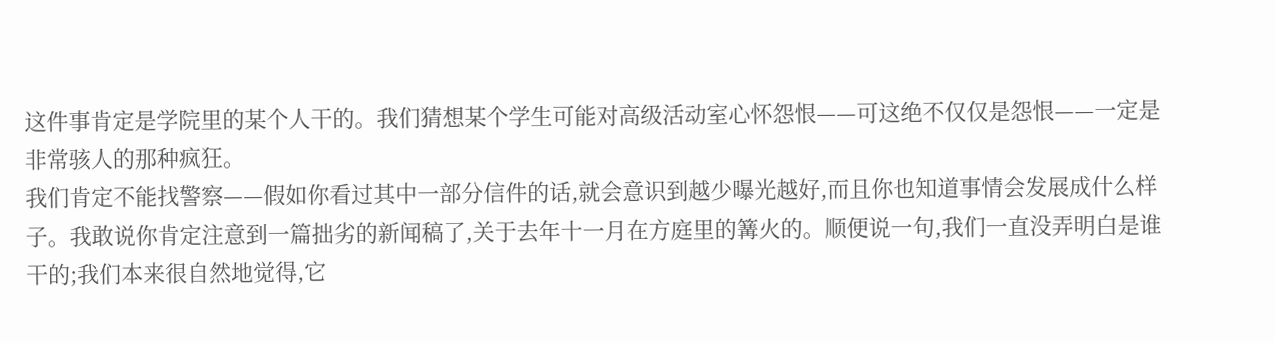这件事肯定是学院里的某个人干的。我们猜想某个学生可能对高级活动室心怀怨恨——可这绝不仅仅是怨恨——一定是非常骇人的那种疯狂。
我们肯定不能找警察——假如你看过其中一部分信件的话,就会意识到越少曝光越好,而且你也知道事情会发展成什么样子。我敢说你肯定注意到一篇拙劣的新闻稿了,关于去年十一月在方庭里的篝火的。顺便说一句,我们一直没弄明白是谁干的;我们本来很自然地觉得,它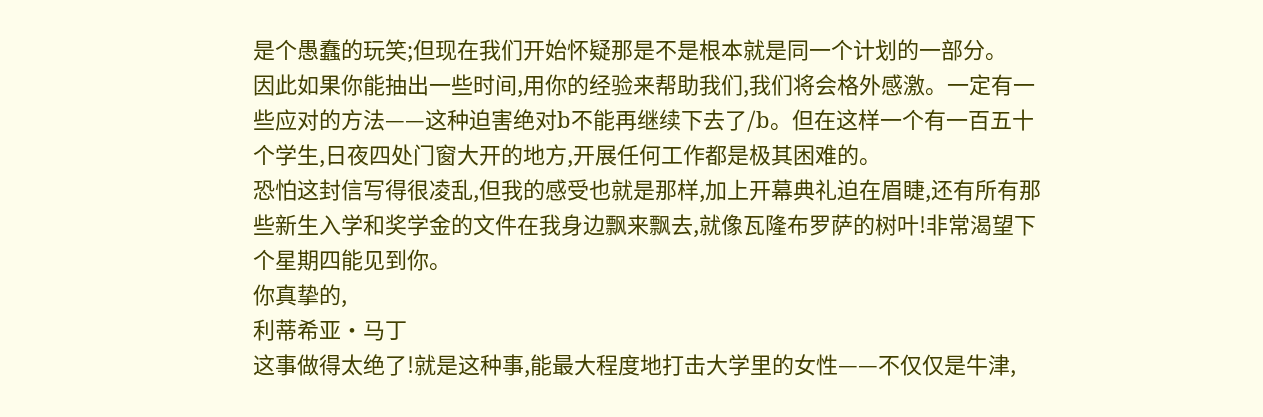是个愚蠢的玩笑;但现在我们开始怀疑那是不是根本就是同一个计划的一部分。
因此如果你能抽出一些时间,用你的经验来帮助我们,我们将会格外感激。一定有一些应对的方法——这种迫害绝对b不能再继续下去了/b。但在这样一个有一百五十个学生,日夜四处门窗大开的地方,开展任何工作都是极其困难的。
恐怕这封信写得很凌乱,但我的感受也就是那样,加上开幕典礼迫在眉睫,还有所有那些新生入学和奖学金的文件在我身边飘来飘去,就像瓦隆布罗萨的树叶!非常渴望下个星期四能见到你。
你真挚的,
利蒂希亚·马丁
这事做得太绝了!就是这种事,能最大程度地打击大学里的女性——不仅仅是牛津,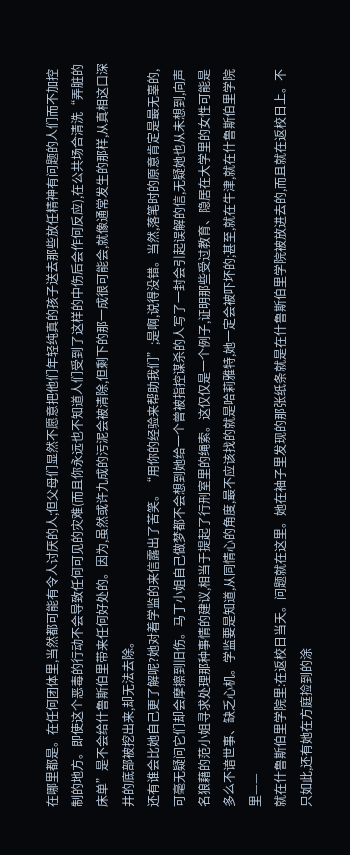在哪里都是。在任何团体里,当然都可能有令人讨厌的人;但父母们显然不愿意把他们年轻纯真的孩子送去那些放任精神有问题的人们而不加控制的地方。即使这个恶毒的行动不会导致任何可见的灾难(而且你永远也不知道人们受到了这样的中伤后会作何反应),在公共场合清洗“弄脏的床单”是不会给什鲁斯伯里带来任何好处的。因为,虽然或许九成的污泥会被清除,但剩下的那一成很可能会,就像通常发生的那样,从真相这口深井的底部被挖出来,却无法去除。
还有谁会比她自己更了解呢?她对着学监的来信露出了苦笑。“用你的经验来帮助我们”;是啊,说得没错。当然,落笔时的原意肯定是最无辜的,可毫无疑问它们却会摩擦到旧伤。马丁小姐自己做梦都不会想到她给一个曾被指控谋杀的人写了一封会引起误解的信,无疑她也从未想到,向声名狼藉的范小姐寻求处理那种事情的建议,相当于提起了行刑室里的绳索。这仅仅是一个例子,证明那些受过教育、隐居在大学里的女性可能是多么不谙世事、缺乏心机。学监要是知道,从同情心的角度,最不应该找的就是哈莉雅特,她一定会被吓坏的;甚至,就在牛津,就在什鲁斯伯里学院里——
就在什鲁斯伯里学院里:在返校日当天。问题就在这里。她在袖子里发现的那张纸条就是在什鲁斯伯里学院被放进去的,而且就在返校日上。不只如此,还有她在方庭捡到的涂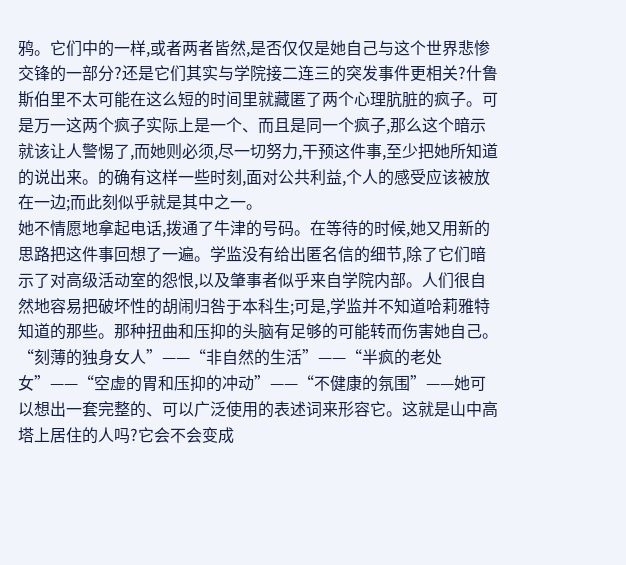鸦。它们中的一样,或者两者皆然,是否仅仅是她自己与这个世界悲惨交锋的一部分?还是它们其实与学院接二连三的突发事件更相关?什鲁斯伯里不太可能在这么短的时间里就藏匿了两个心理肮脏的疯子。可是万一这两个疯子实际上是一个、而且是同一个疯子,那么这个暗示就该让人警惕了,而她则必须,尽一切努力,干预这件事,至少把她所知道的说出来。的确有这样一些时刻,面对公共利益,个人的感受应该被放在一边;而此刻似乎就是其中之一。
她不情愿地拿起电话,拨通了牛津的号码。在等待的时候,她又用新的思路把这件事回想了一遍。学监没有给出匿名信的细节,除了它们暗示了对高级活动室的怨恨,以及肇事者似乎来自学院内部。人们很自然地容易把破坏性的胡闹归咎于本科生;可是,学监并不知道哈莉雅特知道的那些。那种扭曲和压抑的头脑有足够的可能转而伤害她自己。“刻薄的独身女人”——“非自然的生活”——“半疯的老处女”——“空虚的胃和压抑的冲动”——“不健康的氛围”——她可以想出一套完整的、可以广泛使用的表述词来形容它。这就是山中高塔上居住的人吗?它会不会变成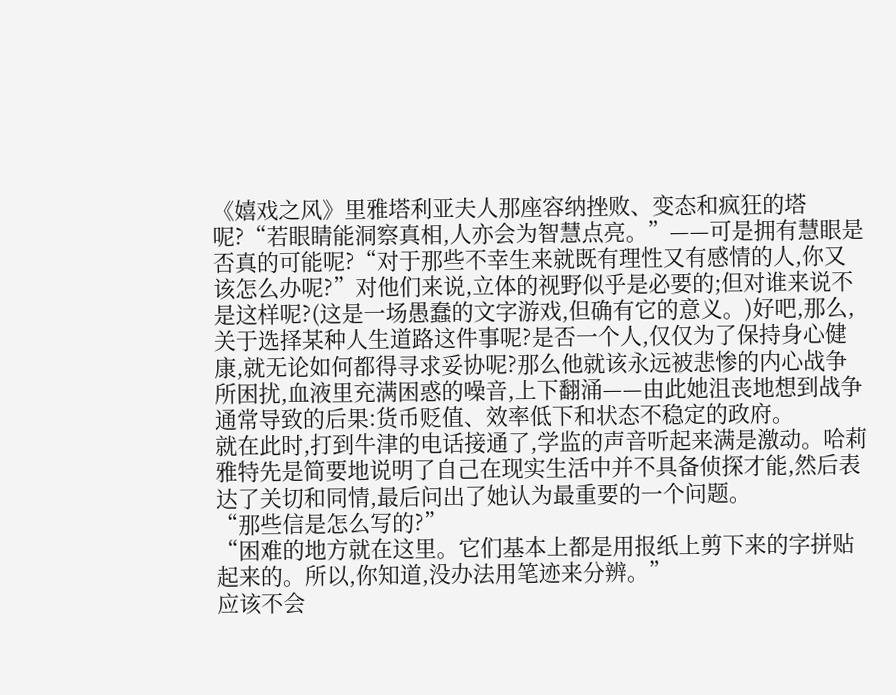《嬉戏之风》里雅塔利亚夫人那座容纳挫败、变态和疯狂的塔呢?“若眼睛能洞察真相,人亦会为智慧点亮。”——可是拥有慧眼是否真的可能呢?“对于那些不幸生来就既有理性又有感情的人,你又该怎么办呢?”对他们来说,立体的视野似乎是必要的;但对谁来说不是这样呢?(这是一场愚蠢的文字游戏,但确有它的意义。)好吧,那么,关于选择某种人生道路这件事呢?是否一个人,仅仅为了保持身心健康,就无论如何都得寻求妥协呢?那么他就该永远被悲惨的内心战争所困扰,血液里充满困惑的噪音,上下翻涌——由此她沮丧地想到战争通常导致的后果:货币贬值、效率低下和状态不稳定的政府。
就在此时,打到牛津的电话接通了,学监的声音听起来满是激动。哈莉雅特先是简要地说明了自己在现实生活中并不具备侦探才能,然后表达了关切和同情,最后问出了她认为最重要的一个问题。
“那些信是怎么写的?”
“困难的地方就在这里。它们基本上都是用报纸上剪下来的字拼贴起来的。所以,你知道,没办法用笔迹来分辨。”
应该不会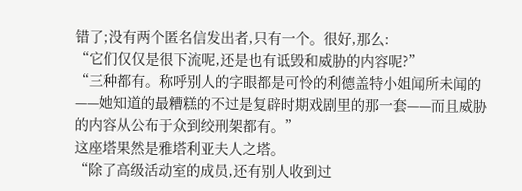错了;没有两个匿名信发出者,只有一个。很好,那么:
“它们仅仅是很下流呢,还是也有诋毁和威胁的内容呢?”
“三种都有。称呼别人的字眼都是可怜的利德盖特小姐闻所未闻的——她知道的最糟糕的不过是复辟时期戏剧里的那一套——而且威胁的内容从公布于众到绞刑架都有。”
这座塔果然是雅塔利亚夫人之塔。
“除了高级活动室的成员,还有别人收到过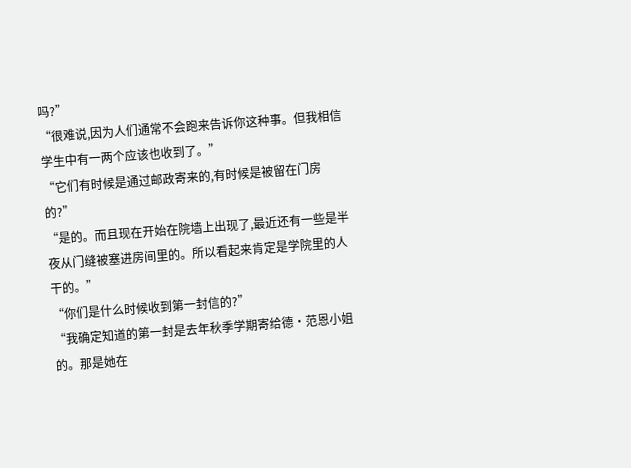吗?”
“很难说,因为人们通常不会跑来告诉你这种事。但我相信学生中有一两个应该也收到了。”
“它们有时候是通过邮政寄来的,有时候是被留在门房的?”
“是的。而且现在开始在院墙上出现了,最近还有一些是半夜从门缝被塞进房间里的。所以看起来肯定是学院里的人干的。”
“你们是什么时候收到第一封信的?”
“我确定知道的第一封是去年秋季学期寄给德·范恩小姐的。那是她在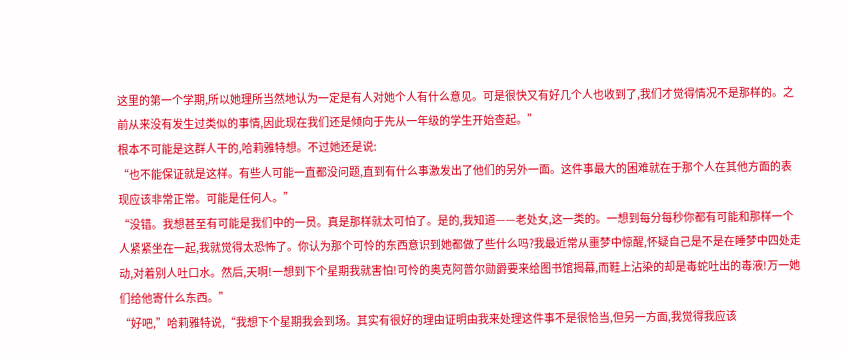这里的第一个学期,所以她理所当然地认为一定是有人对她个人有什么意见。可是很快又有好几个人也收到了,我们才觉得情况不是那样的。之前从来没有发生过类似的事情,因此现在我们还是倾向于先从一年级的学生开始查起。”
根本不可能是这群人干的,哈莉雅特想。不过她还是说:
“也不能保证就是这样。有些人可能一直都没问题,直到有什么事激发出了他们的另外一面。这件事最大的困难就在于那个人在其他方面的表现应该非常正常。可能是任何人。”
“没错。我想甚至有可能是我们中的一员。真是那样就太可怕了。是的,我知道——老处女,这一类的。一想到每分每秒你都有可能和那样一个人紧紧坐在一起,我就觉得太恐怖了。你认为那个可怜的东西意识到她都做了些什么吗?我最近常从噩梦中惊醒,怀疑自己是不是在睡梦中四处走动,对着别人吐口水。然后,天啊!一想到下个星期我就害怕!可怜的奥克阿普尔勋爵要来给图书馆揭幕,而鞋上沾染的却是毒蛇吐出的毒液!万一她们给他寄什么东西。”
“好吧,”哈莉雅特说,“我想下个星期我会到场。其实有很好的理由证明由我来处理这件事不是很恰当,但另一方面,我觉得我应该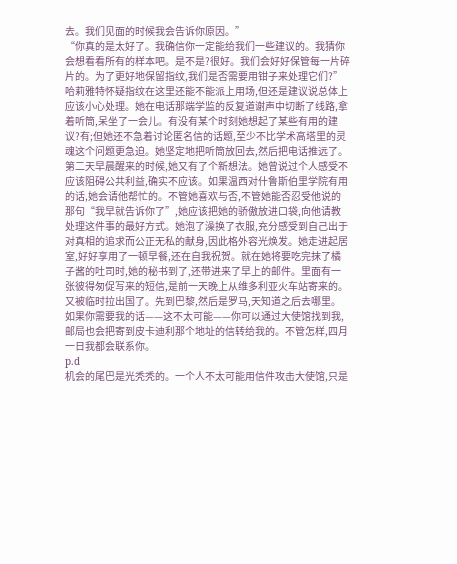去。我们见面的时候我会告诉你原因。”
“你真的是太好了。我确信你一定能给我们一些建议的。我猜你会想看看所有的样本吧。是不是?很好。我们会好好保管每一片碎片的。为了更好地保留指纹,我们是否需要用钳子来处理它们?”
哈莉雅特怀疑指纹在这里还能不能派上用场,但还是建议说总体上应该小心处理。她在电话那端学监的反复道谢声中切断了线路,拿着听筒,呆坐了一会儿。有没有某个时刻她想起了某些有用的建议?有;但她还不急着讨论匿名信的话题,至少不比学术高塔里的灵魂这个问题更急迫。她坚定地把听筒放回去,然后把电话推远了。
第二天早晨醒来的时候,她又有了个新想法。她曾说过个人感受不应该阻碍公共利益,确实不应该。如果温西对什鲁斯伯里学院有用的话,她会请他帮忙的。不管她喜欢与否,不管她能否忍受他说的那句“我早就告诉你了”,她应该把她的骄傲放进口袋,向他请教处理这件事的最好方式。她泡了澡换了衣服,充分感受到自己出于对真相的追求而公正无私的献身,因此格外容光焕发。她走进起居室,好好享用了一顿早餐,还在自我祝贺。就在她将要吃完抹了橘子酱的吐司时,她的秘书到了,还带进来了早上的邮件。里面有一张彼得匆促写来的短信,是前一天晚上从维多利亚火车站寄来的。
又被临时拉出国了。先到巴黎,然后是罗马,天知道之后去哪里。如果你需要我的话——这不太可能——你可以通过大使馆找到我,邮局也会把寄到皮卡迪利那个地址的信转给我的。不管怎样,四月一日我都会联系你。
p.d
机会的尾巴是光秃秃的。一个人不太可能用信件攻击大使馆,只是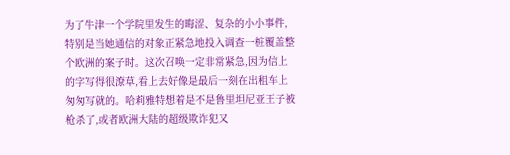为了牛津一个学院里发生的晦涩、复杂的小小事件,特别是当她通信的对象正紧急地投入调查一桩覆盖整个欧洲的案子时。这次召唤一定非常紧急,因为信上的字写得很潦草,看上去好像是最后一刻在出租车上匆匆写就的。哈莉雅特想着是不是鲁里坦尼亚王子被枪杀了,或者欧洲大陆的超级欺诈犯又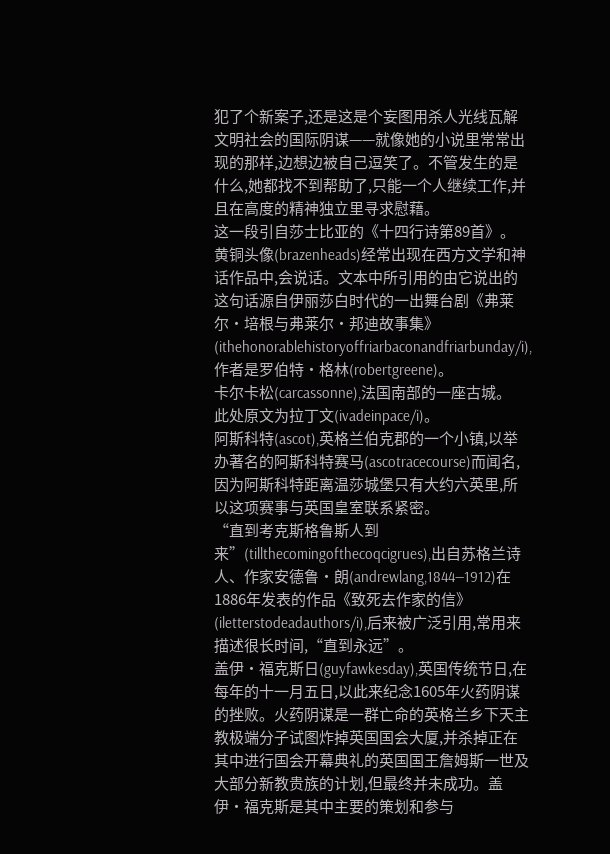犯了个新案子,还是这是个妄图用杀人光线瓦解文明社会的国际阴谋——就像她的小说里常常出现的那样,边想边被自己逗笑了。不管发生的是什么,她都找不到帮助了,只能一个人继续工作,并且在高度的精神独立里寻求慰藉。
这一段引自莎士比亚的《十四行诗第89首》。
黄铜头像(brazenheads)经常出现在西方文学和神话作品中,会说话。文本中所引用的由它说出的这句话源自伊丽莎白时代的一出舞台剧《弗莱尔·培根与弗莱尔·邦迪故事集》(ithehonorablehistoryoffriarbaconandfriarbunday/i),作者是罗伯特·格林(robertgreene)。
卡尔卡松(carcassonne),法国南部的一座古城。
此处原文为拉丁文(ivadeinpace/i)。
阿斯科特(ascot),英格兰伯克郡的一个小镇,以举办著名的阿斯科特赛马(ascotracecourse)而闻名,因为阿斯科特距离温莎城堡只有大约六英里,所以这项赛事与英国皇室联系紧密。
“直到考克斯格鲁斯人到来”(tillthecomingofthecoqcigrues),出自苏格兰诗人、作家安德鲁·朗(andrewlang,1844—1912)在1886年发表的作品《致死去作家的信》(iletterstodeadauthors/i),后来被广泛引用,常用来描述很长时间,“直到永远”。
盖伊·福克斯日(guyfawkesday),英国传统节日,在每年的十一月五日,以此来纪念1605年火药阴谋的挫败。火药阴谋是一群亡命的英格兰乡下天主教极端分子试图炸掉英国国会大厦,并杀掉正在其中进行国会开幕典礼的英国国王詹姆斯一世及大部分新教贵族的计划,但最终并未成功。盖伊·福克斯是其中主要的策划和参与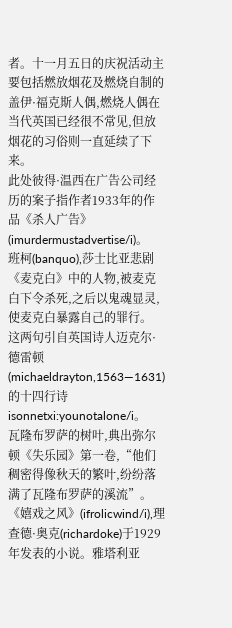者。十一月五日的庆祝活动主要包括燃放烟花及燃烧自制的盖伊·福克斯人偶,燃烧人偶在当代英国已经很不常见,但放烟花的习俗则一直延续了下来。
此处彼得·温西在广告公司经历的案子指作者1933年的作品《杀人广告》(imurdermustadvertise/i)。
班柯(banquo),莎士比亚悲剧《麦克白》中的人物,被麦克白下令杀死,之后以鬼魂显灵,使麦克白暴露自己的罪行。
这两句引自英国诗人迈克尔·德雷顿(michaeldrayton,1563—1631)的十四行诗isonnetxi:younotalone/i。
瓦隆布罗萨的树叶,典出弥尔顿《失乐园》第一卷,“他们稠密得像秋天的繁叶,纷纷落满了瓦隆布罗萨的溪流”。
《嬉戏之风》(ifrolicwind/i),理查德·奥克(richardoke)于1929年发表的小说。雅塔利亚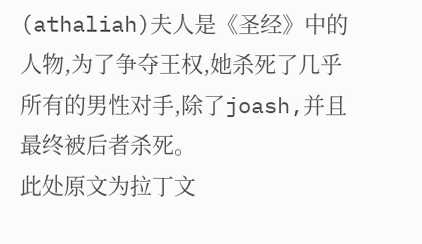(athaliah)夫人是《圣经》中的人物,为了争夺王权,她杀死了几乎所有的男性对手,除了joash,并且最终被后者杀死。
此处原文为拉丁文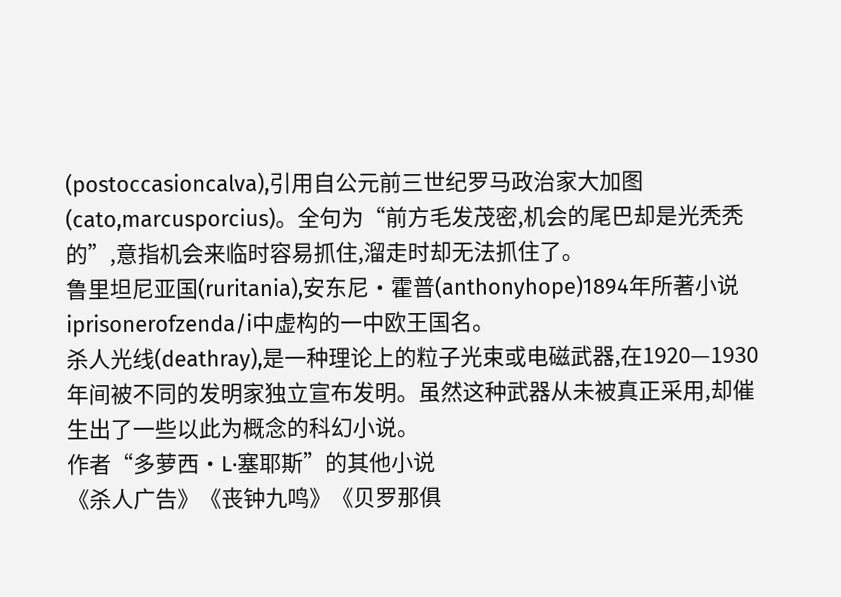(postoccasioncalva),引用自公元前三世纪罗马政治家大加图(cato,marcusporcius)。全句为“前方毛发茂密,机会的尾巴却是光秃秃的”,意指机会来临时容易抓住,溜走时却无法抓住了。
鲁里坦尼亚国(ruritania),安东尼·霍普(anthonyhope)1894年所著小说iprisonerofzenda/i中虚构的一中欧王国名。
杀人光线(deathray),是一种理论上的粒子光束或电磁武器,在1920—1930年间被不同的发明家独立宣布发明。虽然这种武器从未被真正采用,却催生出了一些以此为概念的科幻小说。
作者“多萝西·L·塞耶斯”的其他小说
《杀人广告》《丧钟九鸣》《贝罗那俱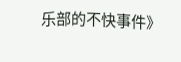乐部的不快事件》